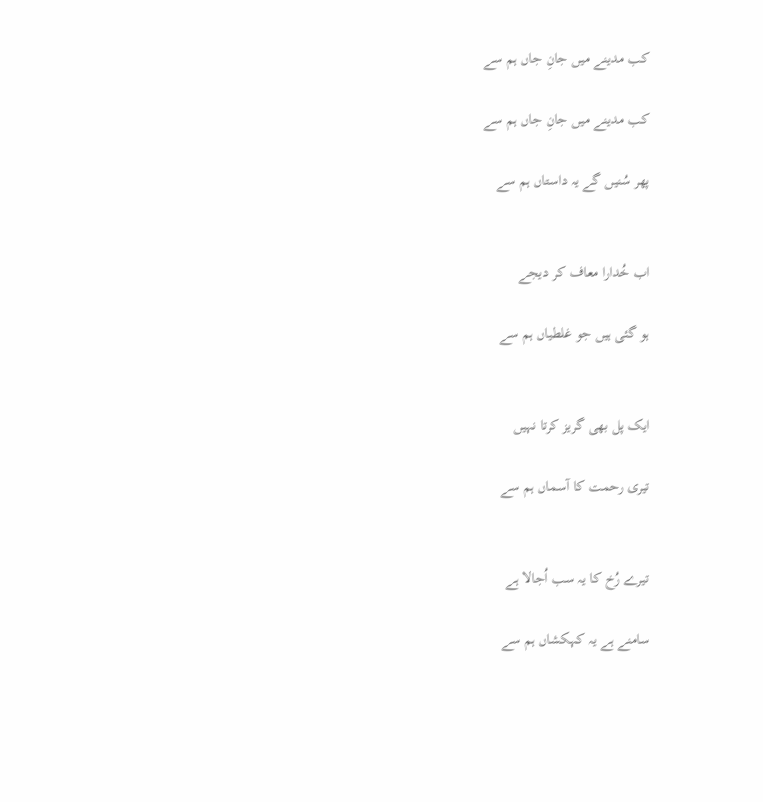کب مدینے میں جانِ جاں ہم سے

کب مدینے میں جانِ جاں ہم سے

پھر سُنیں گے یہ داستاں ہم سے


اب خُدارا معاف کر دیجے

ہو گئی ہیں جو غلطیاں ہم سے


ایک پل بھی گریز کرتا نہیں

تیری رحمت کا آسماں ہم سے


تیرے رُخ کا یہ سب اُجالا ہے

سامنے ہے یہ کہکشاں ہم سے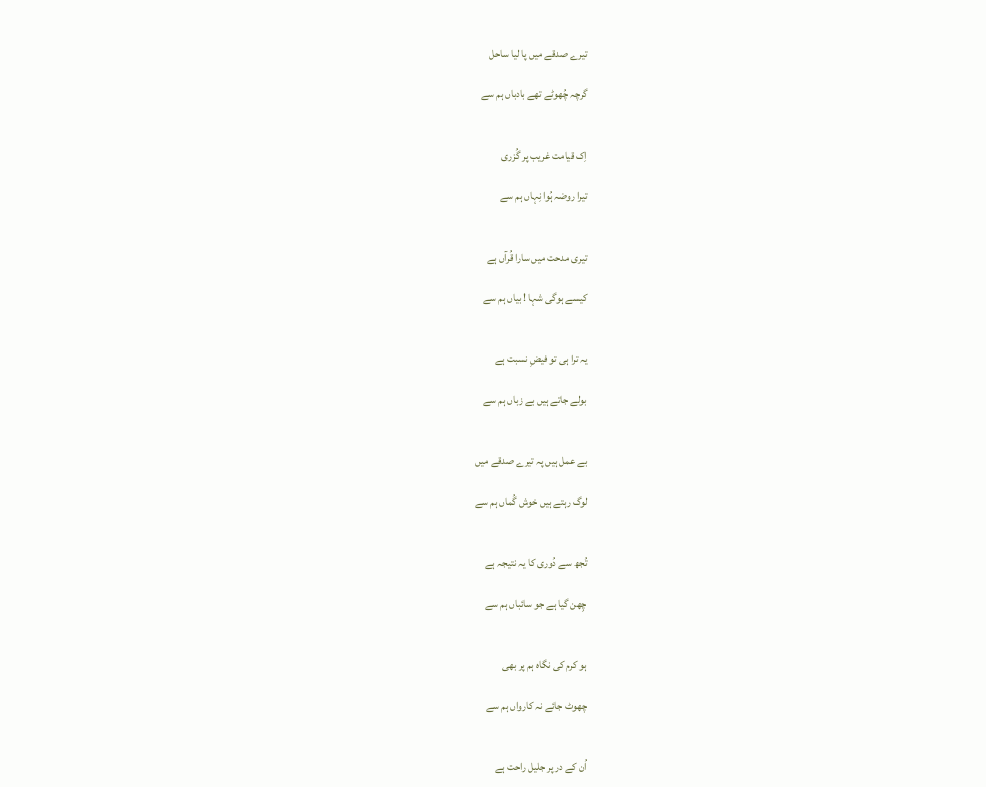تیرے صدقے میں پا لیا ساحل

گرچہ چُھوٹے تھے بادباں ہم سے


اِک قیامت غریب پر گُزری

تیرا روضہ ہُوا نِہاں ہم سے


تیری مدحت میں سارا قُرآں ہے

کیسے ہوگی شہا ! بیاں ہم سے


یہ ترا ہی تو فیضِ نسبت ہے

بولے جاتے ہیں بے زباں ہم سے


بے عمل ہیں پہ تیرے صدقے میں

لوگ رہتے ہیں خوش گُماں ہم سے


تُجھ سے دُوری کا یہ نتیجہ ہے

چِھن گیا ہے جو سائباں ہم سے


ہو کرم کی نگاہ ہم پر بھی

چھوٹ جائے نہ کارواں ہم سے


اُن کے در پر جلیل راحت ہے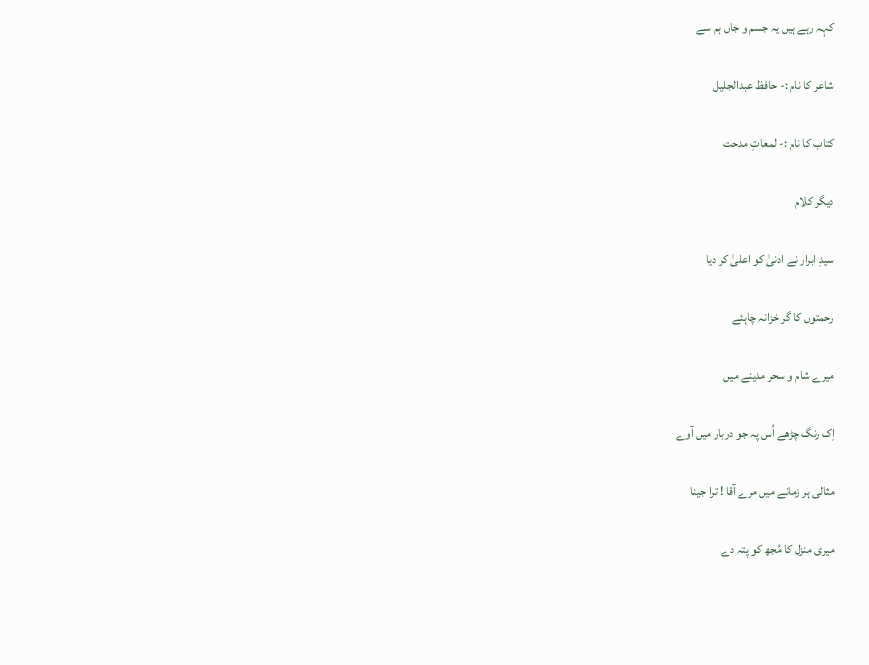کہہ رہے ہیں یہ جسم و جاں ہم سے

شاعر کا نام :- حافظ عبدالجلیل

کتاب کا نام :- لمعاتِ مدحت

دیگر کلام

سیدِ ابرار نے ادنیٰ کو اعلیٰ کر دیا

رحمتوں کا گر خزانہ چاہئے

میرے شام و سحر مدینے میں

اِک رنگ چڑھے اُس پہ جو دربار میں آوے

مثالی ہر زمانے میں مرے آقا ! ترا جینا

میری منزل کا مُجھ کو پتہ دے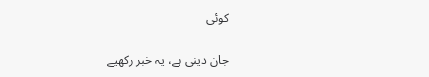کوئی

جان دینی ہے، یہ خبر رکھیے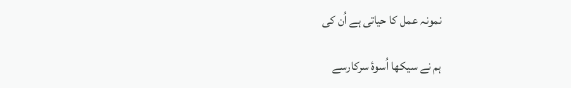نمونہ عمل کا حیاتی ہے اُن کی

ہم نے سیکھا اُسوۂ سرکارسے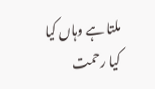ملتا ہے وہاں کیا کیا رحمت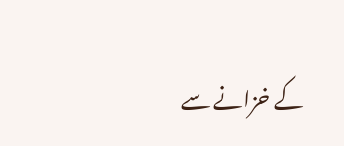کے خزانے سے